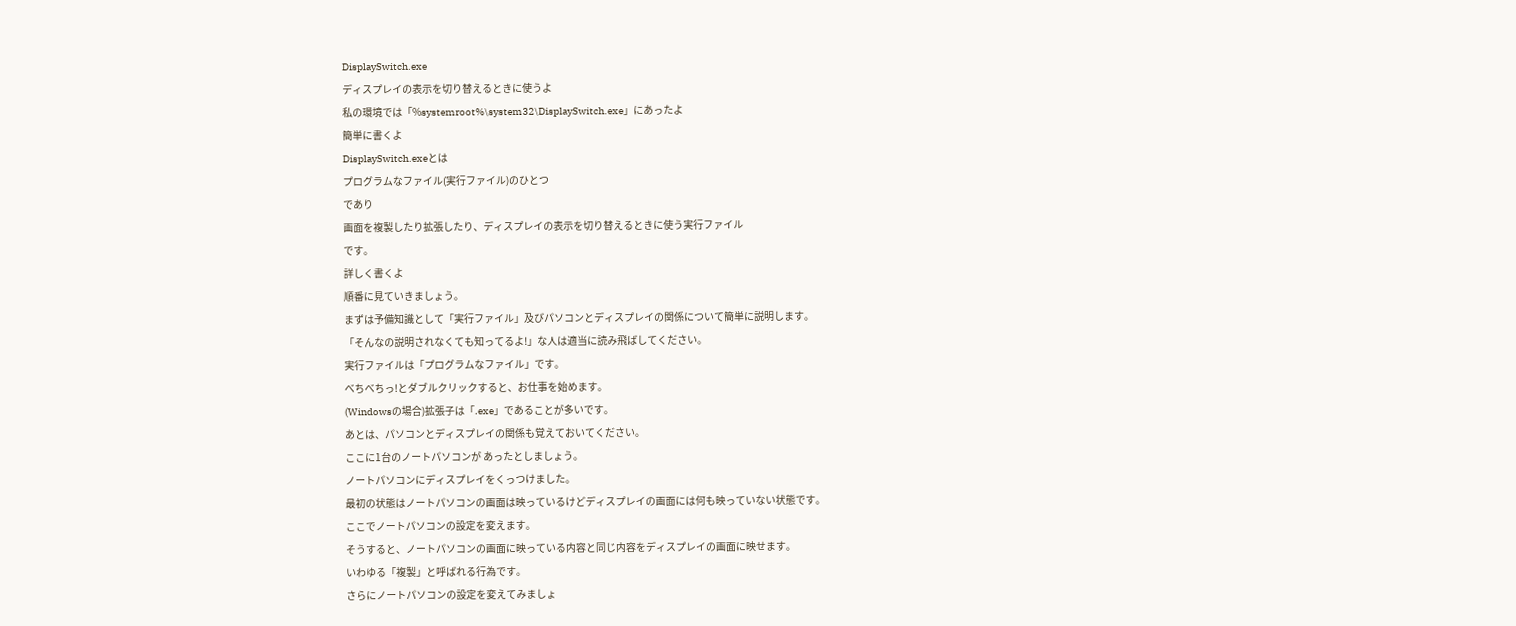DisplaySwitch.exe
ディスプレイの表示を切り替えるときに使うよ
私の環境では「%systemroot%\system32\DisplaySwitch.exe」にあったよ
簡単に書くよ
DisplaySwitch.exeとは
プログラムなファイル(実行ファイル)のひとつ
であり
画面を複製したり拡張したり、ディスプレイの表示を切り替えるときに使う実行ファイル
です。
詳しく書くよ
順番に見ていきましょう。
まずは予備知識として「実行ファイル」及びパソコンとディスプレイの関係について簡単に説明します。
「そんなの説明されなくても知ってるよ!」な人は適当に読み飛ばしてください。
実行ファイルは「プログラムなファイル」です。
べちべちっ!とダブルクリックすると、お仕事を始めます。
(Windowsの場合)拡張子は「.exe」であることが多いです。
あとは、パソコンとディスプレイの関係も覚えておいてください。
ここに1台のノートパソコンが あったとしましょう。
ノートパソコンにディスプレイをくっつけました。
最初の状態はノートパソコンの画面は映っているけどディスプレイの画面には何も映っていない状態です。
ここでノートパソコンの設定を変えます。
そうすると、ノートパソコンの画面に映っている内容と同じ内容をディスプレイの画面に映せます。
いわゆる「複製」と呼ばれる行為です。
さらにノートパソコンの設定を変えてみましょ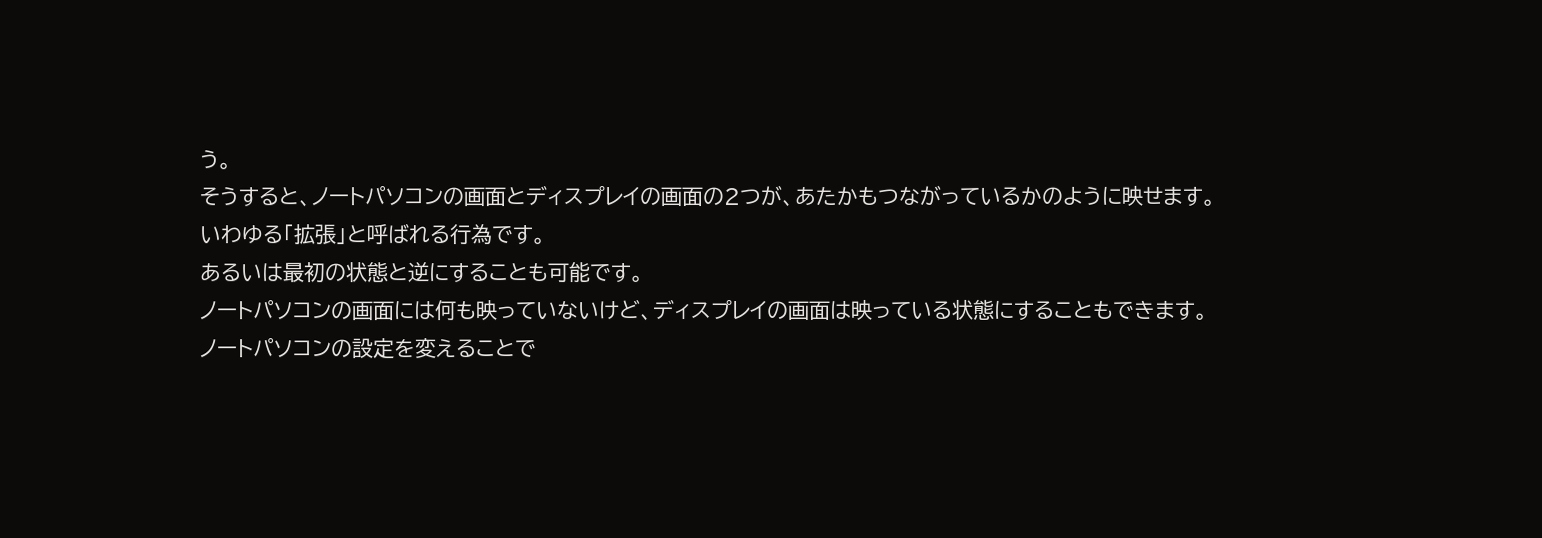う。
そうすると、ノートパソコンの画面とディスプレイの画面の2つが、あたかもつながっているかのように映せます。
いわゆる「拡張」と呼ばれる行為です。
あるいは最初の状態と逆にすることも可能です。
ノートパソコンの画面には何も映っていないけど、ディスプレイの画面は映っている状態にすることもできます。
ノートパソコンの設定を変えることで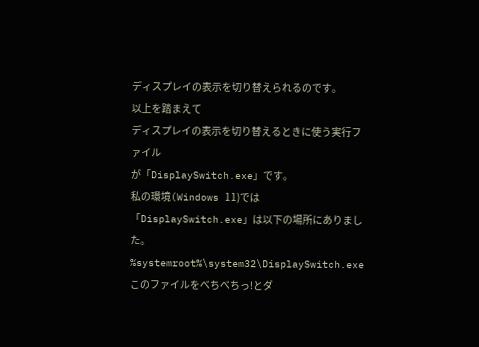ディスプレイの表示を切り替えられるのです。
以上を踏まえて
ディスプレイの表示を切り替えるときに使う実行ファイル
が「DisplaySwitch.exe」です。
私の環境(Windows 11)では「DisplaySwitch.exe」は以下の場所にありました。
%systemroot%\system32\DisplaySwitch.exe
このファイルをべちべちっ!とダ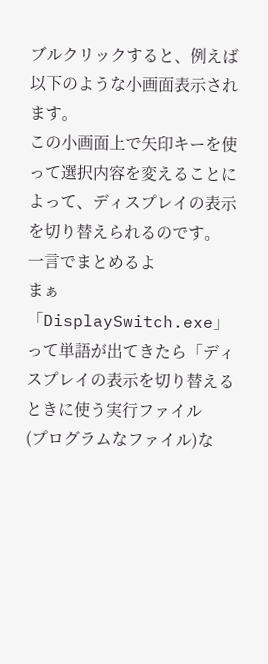ブルクリックすると、例えば以下のような小画面表示されます。
この小画面上で矢印キーを使って選択内容を変えることによって、ディスプレイの表示を切り替えられるのです。
一言でまとめるよ
まぁ「DisplaySwitch.exe」って単語が出てきたら「ディスプレイの表示を切り替えるときに使う実行ファイル
(プログラムなファイル)な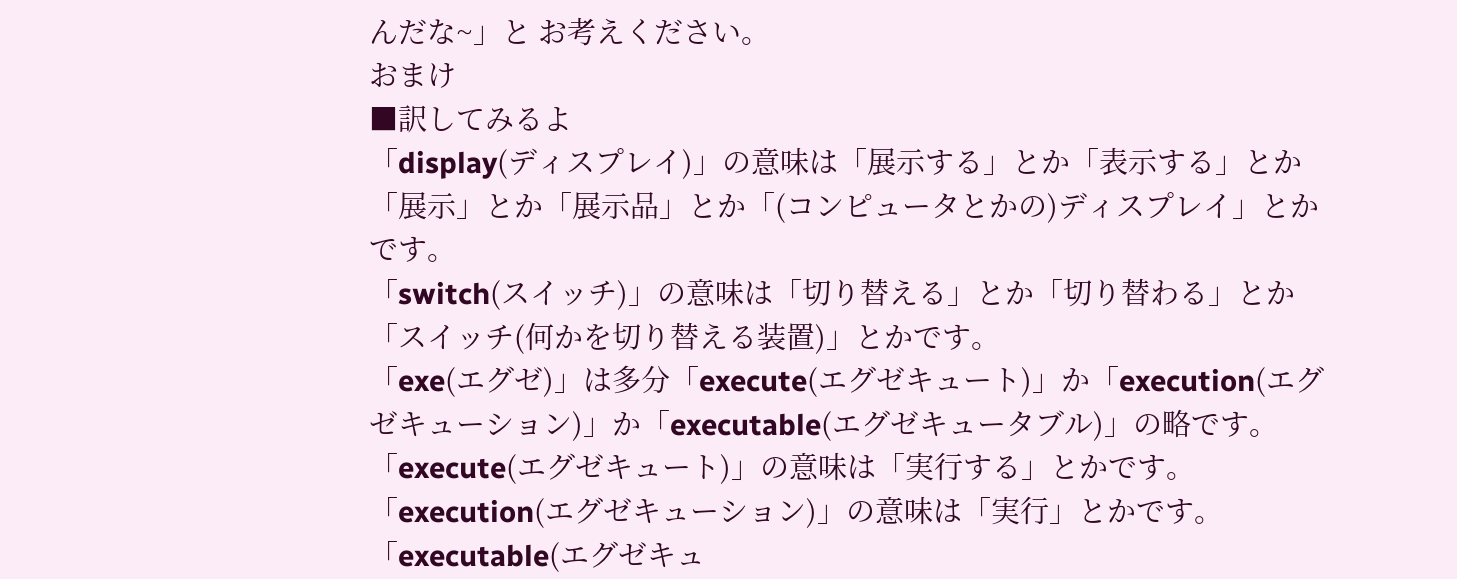んだな~」と お考えください。
おまけ
■訳してみるよ
「display(ディスプレイ)」の意味は「展示する」とか「表示する」とか「展示」とか「展示品」とか「(コンピュータとかの)ディスプレイ」とかです。
「switch(スイッチ)」の意味は「切り替える」とか「切り替わる」とか「スイッチ(何かを切り替える装置)」とかです。
「exe(エグゼ)」は多分「execute(エグゼキュート)」か「execution(エグゼキューション)」か「executable(エグゼキュータブル)」の略です。
「execute(エグゼキュート)」の意味は「実行する」とかです。
「execution(エグゼキューション)」の意味は「実行」とかです。
「executable(エグゼキュ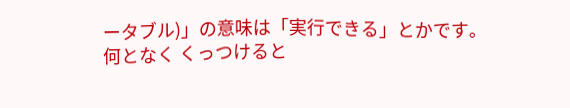ータブル)」の意味は「実行できる」とかです。
何となく くっつけると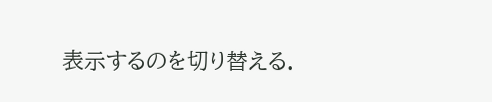表示するのを切り替える.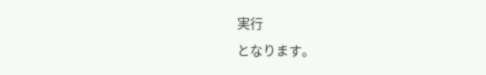実行
となります。